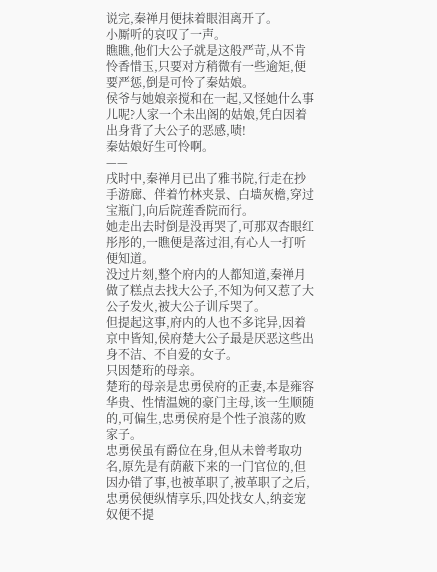说完,秦禅月便抹着眼泪离开了。
小厮听的哀叹了一声。
瞧瞧,他们大公子就是这般严苛,从不肯怜香惜玉,只要对方稍微有一些逾矩,便要严惩,倒是可怜了秦姑娘。
侯爷与她娘亲搅和在一起,又怪她什么事儿呢?人家一个未出阁的姑娘,凭白因着出身背了大公子的恶感,啧!
秦姑娘好生可怜啊。
——
戌时中,秦禅月已出了雅书院,行走在抄手游廊、伴着竹林夹景、白墙灰檐,穿过宝瓶门,向后院莲香院而行。
她走出去时倒是没再哭了,可那双杏眼红彤彤的,一瞧便是落过泪,有心人一打听便知道。
没过片刻,整个府内的人都知道,秦禅月做了糕点去找大公子,不知为何又惹了大公子发火,被大公子训斥哭了。
但提起这事,府内的人也不多诧异,因着京中皆知,侯府楚大公子最是厌恶这些出身不洁、不自爱的女子。
只因楚珩的母亲。
楚珩的母亲是忠勇侯府的正妻,本是雍容华贵、性情温婉的豪门主母,该一生顺随的,可偏生,忠勇侯府是个性子浪荡的败家子。
忠勇侯虽有爵位在身,但从未曾考取功名,原先是有荫蔽下来的一门官位的,但因办错了事,也被革职了,被革职了之后,忠勇侯便纵情享乐,四处找女人,纳妾宠奴便不提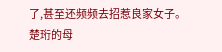了,甚至还频频去招惹良家女子。
楚珩的母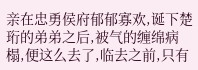亲在忠勇侯府郁郁寡欢,诞下楚珩的弟弟之后,被气的缠绵病榻,便这么去了,临去之前,只有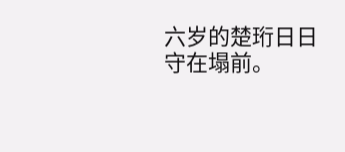六岁的楚珩日日守在塌前。